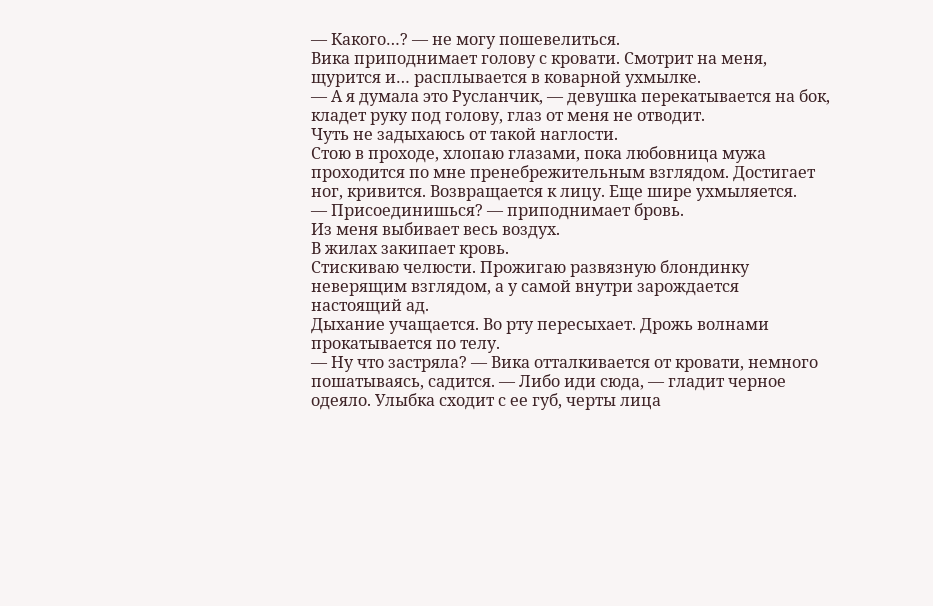— Какого…? — не могу пошевелиться.
Вика приподнимает голову с кровати. Смотрит на меня, щурится и… расплывается в коварной ухмылке.
— А я думала это Русланчик, — девушка перекатывается на бок, кладет руку под голову, глаз от меня не отводит.
Чуть не задыхаюсь от такой наглости.
Стою в проходе, хлопаю глазами, пока любовница мужа проходится по мне пренебрежительным взглядом. Достигает ног, кривится. Возвращается к лицу. Еще шире ухмыляется.
— Присоединишься? — приподнимает бровь.
Из меня выбивает весь воздух.
В жилах закипает кровь.
Стискиваю челюсти. Прожигаю развязную блондинку неверящим взглядом, а у самой внутри зарождается настоящий ад.
Дыхание учащается. Во рту пересыхает. Дрожь волнами прокатывается по телу.
— Ну что застряла? — Вика отталкивается от кровати, немного пошатываясь, садится. — Либо иди сюда, — гладит черное одеяло. Улыбка сходит с ее губ, черты лица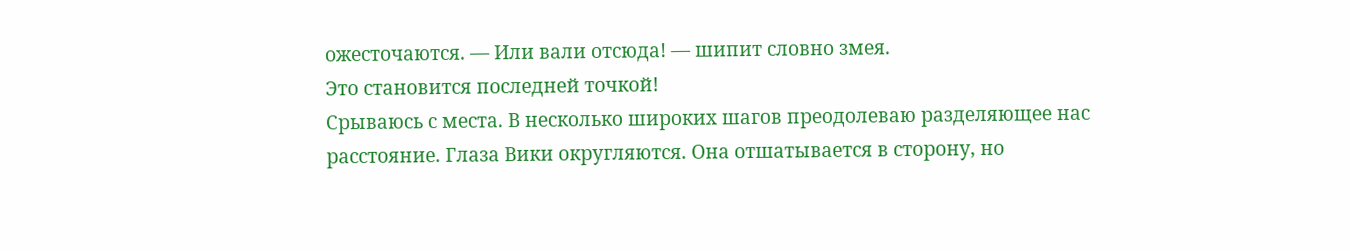ожесточаются. — Или вали отсюда! — шипит словно змея.
Это становится последней точкой!
Срываюсь с места. В несколько широких шагов преодолеваю разделяющее нас расстояние. Глаза Вики округляются. Она отшатывается в сторону, но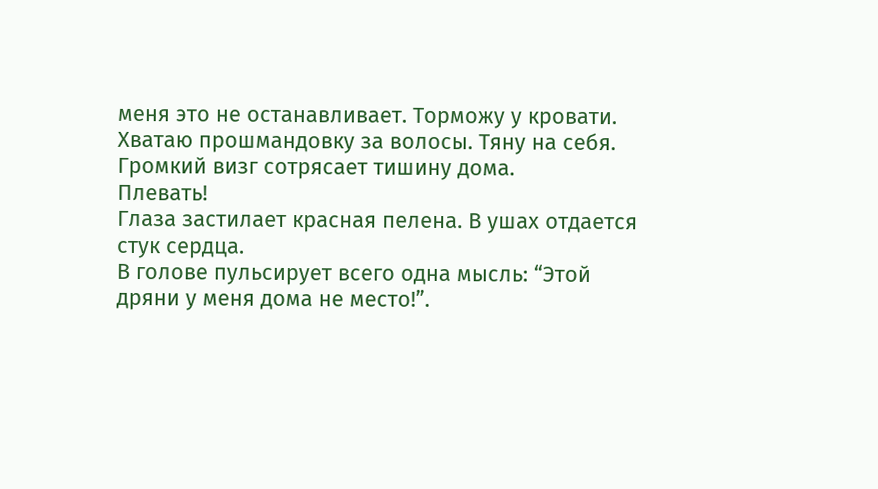меня это не останавливает. Торможу у кровати. Хватаю прошмандовку за волосы. Тяну на себя.
Громкий визг сотрясает тишину дома.
Плевать!
Глаза застилает красная пелена. В ушах отдается стук сердца.
В голове пульсирует всего одна мысль: “Этой дряни у меня дома не место!”.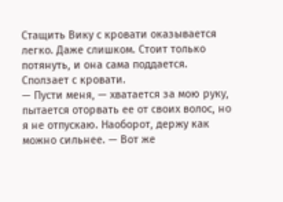Стащить Вику с кровати оказывается легко. Даже слишком. Стоит только потянуть, и она сама поддается. Сползает с кровати.
— Пусти меня, — хватается за мою руку, пытается оторвать ее от своих волос, но я не отпускаю. Наоборот, держу как можно сильнее. — Вот же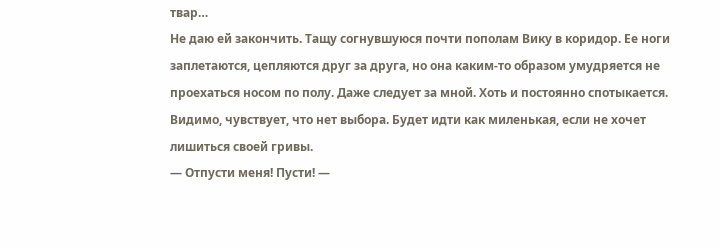твар…
Не даю ей закончить. Тащу согнувшуюся почти пополам Вику в коридор. Ее ноги заплетаются, цепляются друг за друга, но она каким-то образом умудряется не проехаться носом по полу. Даже следует за мной. Хоть и постоянно спотыкается.
Видимо, чувствует, что нет выбора. Будет идти как миленькая, если не хочет лишиться своей гривы.
— Отпусти меня! Пусти! —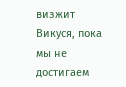визжит Викуся, пока мы не достигаем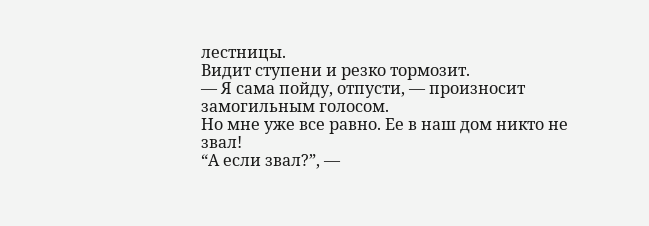лестницы.
Видит ступени и резко тормозит.
— Я сама пойду, отпусти, — произносит замогильным голосом.
Но мне уже все равно. Ее в наш дом никто не звал!
“А если звал?”, —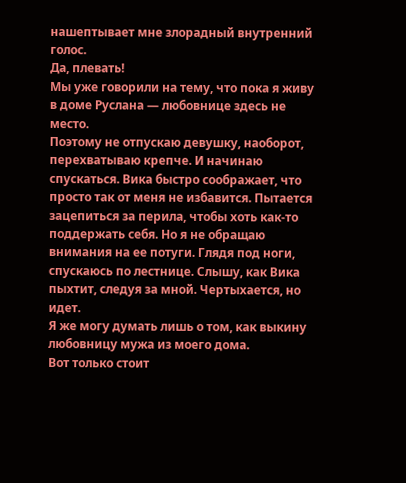нашептывает мне злорадный внутренний голос.
Да, плевать!
Мы уже говорили на тему, что пока я живу в доме Руслана — любовнице здесь не место.
Поэтому не отпускаю девушку, наоборот, перехватываю крепче. И начинаю спускаться. Вика быстро соображает, что просто так от меня не избавится. Пытается зацепиться за перила, чтобы хоть как-то поддержать себя. Но я не обращаю внимания на ее потуги. Глядя под ноги, спускаюсь по лестнице. Слышу, как Вика пыхтит, следуя за мной. Чертыхается, но идет.
Я же могу думать лишь о том, как выкину любовницу мужа из моего дома.
Вот только стоит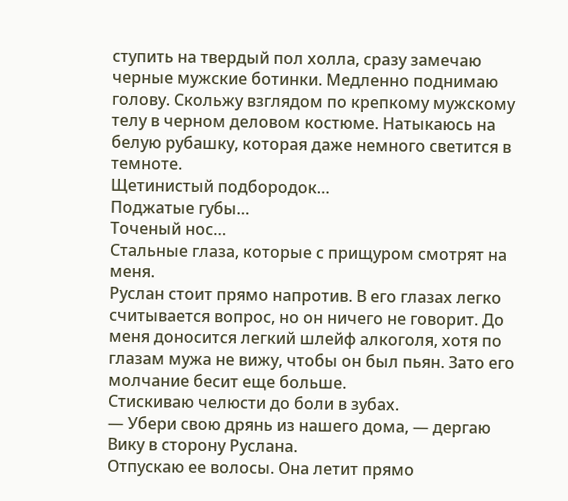ступить на твердый пол холла, сразу замечаю черные мужские ботинки. Медленно поднимаю голову. Скольжу взглядом по крепкому мужскому телу в черном деловом костюме. Натыкаюсь на белую рубашку, которая даже немного светится в темноте.
Щетинистый подбородок…
Поджатые губы…
Точеный нос…
Стальные глаза, которые с прищуром смотрят на меня.
Руслан стоит прямо напротив. В его глазах легко считывается вопрос, но он ничего не говорит. До меня доносится легкий шлейф алкоголя, хотя по глазам мужа не вижу, чтобы он был пьян. Зато его молчание бесит еще больше.
Стискиваю челюсти до боли в зубах.
— Убери свою дрянь из нашего дома, — дергаю Вику в сторону Руслана.
Отпускаю ее волосы. Она летит прямо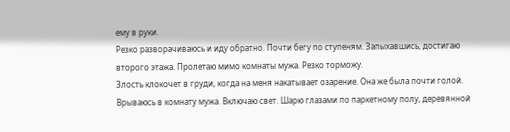ему в руки.
Резко разворачиваюсь и иду обратно. Почти бегу по ступеням. Запыхавшись, достигаю второго этажа. Пролетаю мимо комнаты мужа. Резко торможу.
Злость клокочет в груди, когда на меня накатывает озарение. Она же была почти голой.
Врываюсь в комнату мужа. Включаю свет. Шарю глазами по паркетному полу, деревянной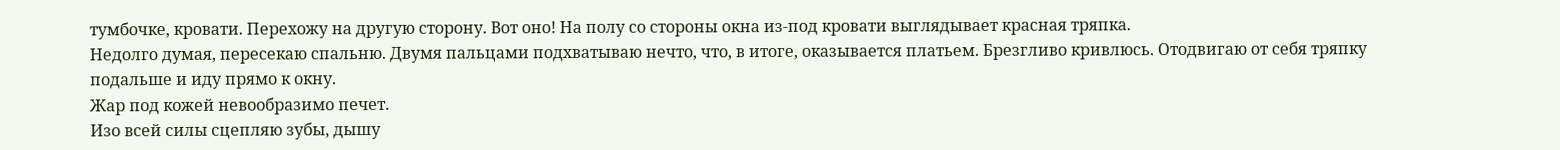тумбочке, кровати. Перехожу на другую сторону. Вот оно! На полу со стороны окна из-под кровати выглядывает красная тряпка.
Недолго думая, пересекаю спальню. Двумя пальцами подхватываю нечто, что, в итоге, оказывается платьем. Брезгливо кривлюсь. Отодвигаю от себя тряпку подальше и иду прямо к окну.
Жар под кожей невообразимо печет.
Изо всей силы сцепляю зубы, дышу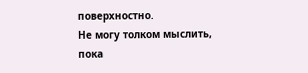поверхностно.
Не могу толком мыслить, пока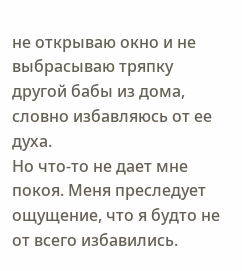не открываю окно и не выбрасываю тряпку другой бабы из дома, словно избавляюсь от ее духа.
Но что-то не дает мне покоя. Меня преследует ощущение, что я будто не от всего избавились.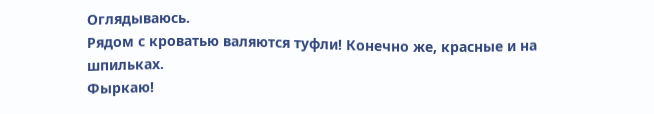Оглядываюсь.
Рядом с кроватью валяются туфли! Конечно же, красные и на шпильках.
Фыркаю!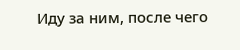Иду за ним, после чего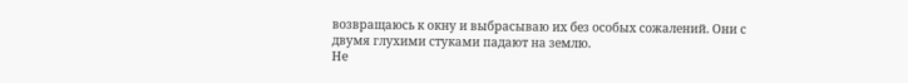возвращаюсь к окну и выбрасываю их без особых сожалений. Они с двумя глухими стуками падают на землю.
Не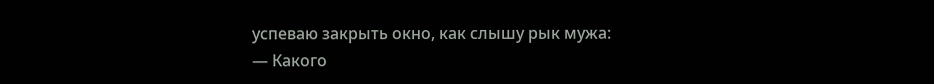успеваю закрыть окно, как слышу рык мужа:
— Какого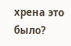хрена это было?